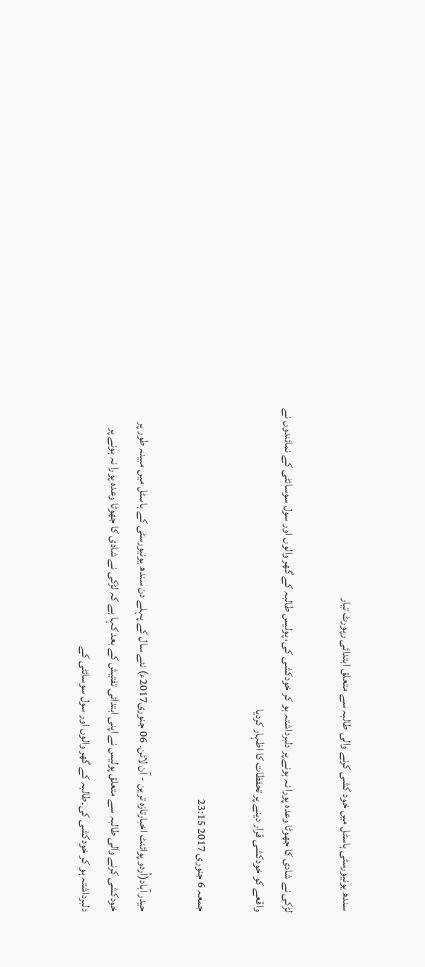سندھ یونیورسٹی ہاسٹل میں خود کشی کرنے والی طالبہ سے متعلق ابتدائی رپورٹ تیار

لڑکی نے شادی کا جھوٹا وعدہ پورا نہ ہونے پر دلبرداشتہ ہو کر خودکشی کی، پولیس طالبہ کے گھر والوں اور سول سوسائٹی کے نمائندوں نے واقعے کو خودکشی قرار دینے پر تحفظات کا اظہار کردیا

جمعہ 6 جنوری 2017 23:15

حیدر آباد(اُردو پوائنٹ اخبارتازہ ترین - آن لائن۔ 06 جنوری2017ء) نئے سال کے پہلے دن سندھ یونیورسٹی کے ہاسٹل میں مبینہ طور پر خودکشی کرنے والی طالبہ سے متعلق پولیس نے اپنی ابتدائی تفتیش کے بعد کہا ہے کہ لڑکی نے شادی کا جھوٹا وعدہ پورا نہ ہونے پر دلبرداشتہ ہو کر خودکشی کی۔طالبہ کے گھر والوں اور سول سوسائٹی کے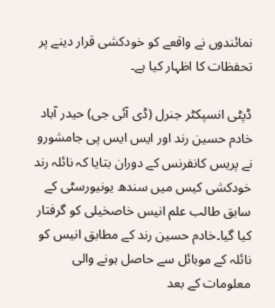نمائندوں نے واقعے کو خودکشی قرار دینے پر تحفظات کا اظہار کیا ہے۔

ڈپٹی انسپکٹر جنرل (ڈی آئی جی) حیدر آباد خادم حسین رند اور ایس ایس پی جامشورو نے پریس کانفرنس کے دوران بتایا کہ نائلہ رند خودکشی کیس میں سندھ یونیورسٹی کے سابق طالب علم انیس خاصخیلی کو گرفتار کیا گیا۔خادم حسین رند کے مطابق انیس کو نائلہ کے موبائل سے حاصل ہونے والی معلومات کے بعد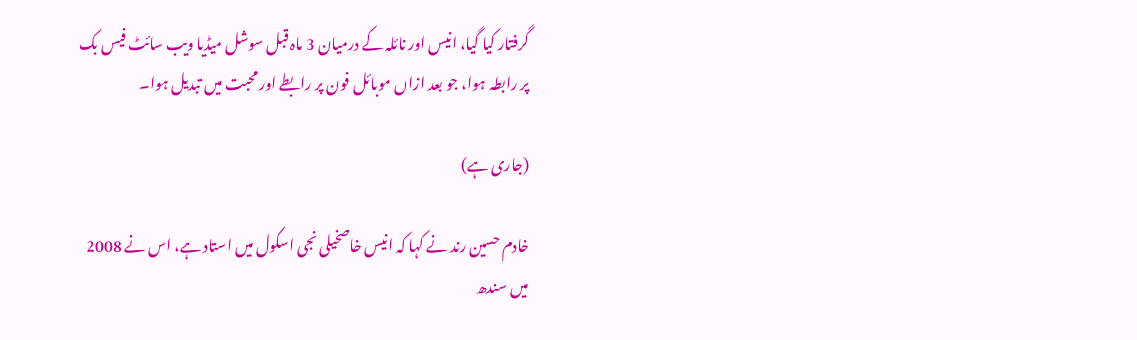گرفتار کیا گیا، انیس اور نائلہ کے درمیان 3 ماہ قبل سوشل میڈیا ویب سائٹ فیس بک پر رابطہ ہوا، جو بعد ازاں موبائل فون پر رابطے اور محبت میں تبدیل ہوا۔

(جاری ہے)

خادم حسین رند نے کہا کہ انیس خاصخیلی نجی اسکول میں استاد ہے، اس نے 2008 میں سندھ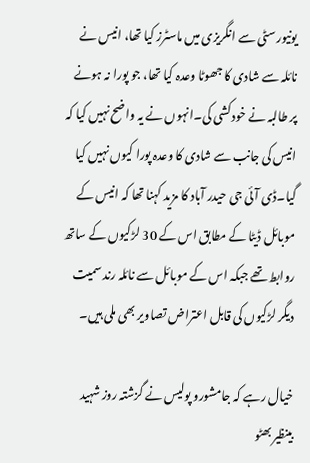یونیورسٹی سے انگریزی میں ماسٹرز کیا تھا، انیس نے نائلہ سے شادی کا جھوٹا وعدہ کیا تھا، جو پورا نہ ہونے پر طالبہ نے خودکشی کی۔انہوں نے یہ واضح نہیں کیا کہ انیس کی جانب سے شادی کا وعدہ پورا کیوں نہیں کیا گیا۔ڈی آئی جی حیدر آباد کا مزید کہنا تھا کہ انیس کے موبائل ڈیٹا کے مطابق اس کے 30 لڑکیوں کے ساتھ روابط تھے جبکہ اس کے موبائل سے نائلہ رند سمیت دیگر لڑکیوں کی قابل اعتراض تصاویر بھی ملی ہیں۔

خیال رہے کہ جامشورو پولیس نے گزشتہ روز شہید بینظیر بھٹو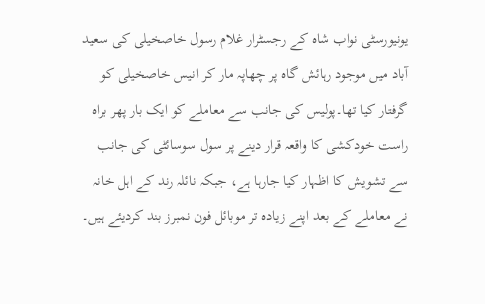یونیورسٹی نواب شاہ کے رجسٹرار غلام رسول خاصخیلی کی سعید آباد میں موجود رہائش گاہ پر چھاپہ مار کر انیس خاصخیلی کو گرفتار کیا تھا۔پولیس کی جانب سے معاملے کو ایک بار پھر براہ راست خودکشی کا واقعہ قرار دینے پر سول سوسائٹی کی جانب سے تشویش کا اظہار کیا جارہا ہے، جبکہ نائلہ رند کے اہل خانہ نے معاملے کے بعد اپنے زیادہ تر موبائل فون نمبرز بند کردیئے ہیں۔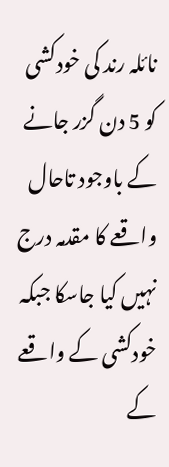نائلہ رند کی خودکشی کو 5 دن گزر جانے کے باوجود تاحال واقعے کا مقدمہ درج نہیں کیا جاسکا جبکہ خودکشی کے واقعے کے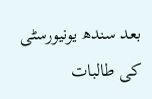بعد سندھ یونیورسٹی کی طالبات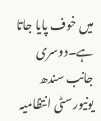میں خوف پایا جاتا ہے۔دوسری جانب سندھ یونیورسٹی انتظامیہ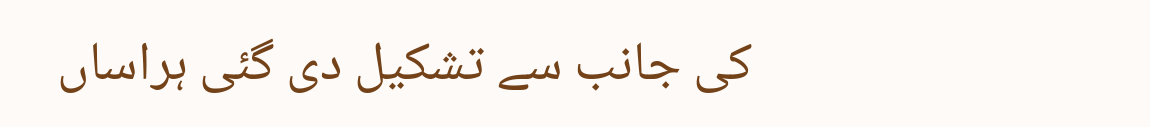کی جانب سے تشکیل دی گئی ہراساں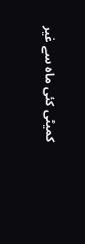کمیٹی کئی ماہ سے غیر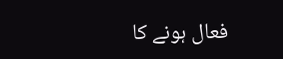فعال ہونے کا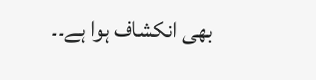بھی انکشاف ہوا ہے۔۔